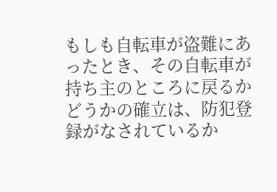もしも自転車が盗難にあったとき、その自転車が持ち主のところに戻るかどうかの確立は、防犯登録がなされているか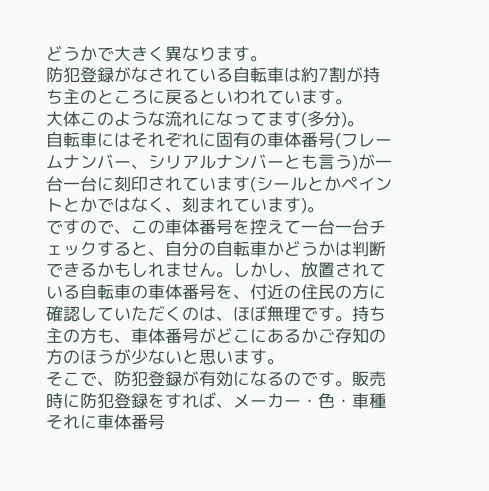どうかで大きく異なります。
防犯登録がなされている自転車は約7割が持ち主のところに戻るといわれています。
大体このような流れになってます(多分)。
自転車にはそれぞれに固有の車体番号(フレームナンバー、シリアルナンバーとも言う)が一台一台に刻印されています(シールとかペイントとかではなく、刻まれています)。
ですので、この車体番号を控えて一台一台チェックすると、自分の自転車かどうかは判断できるかもしれません。しかし、放置されている自転車の車体番号を、付近の住民の方に確認していただくのは、ほぼ無理です。持ち主の方も、車体番号がどこにあるかご存知の方のほうが少ないと思います。
そこで、防犯登録が有効になるのです。販売時に防犯登録をすれば、メーカー・色・車種それに車体番号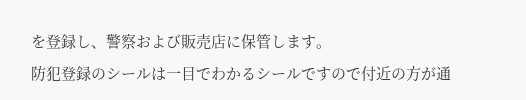を登録し、警察および販売店に保管します。
防犯登録のシールは一目でわかるシールですので付近の方が通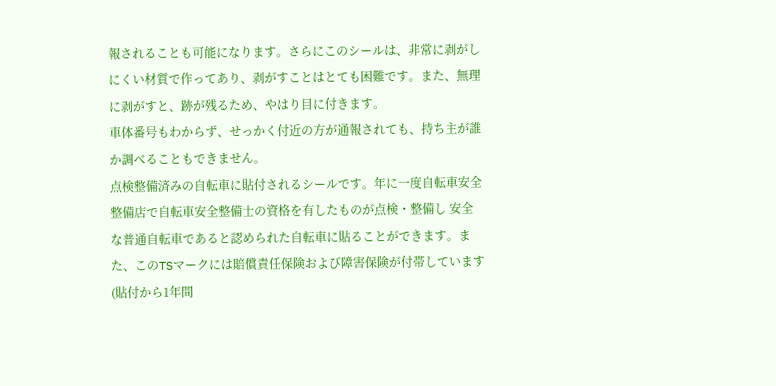報されることも可能になります。さらにこのシールは、非常に剥がしにくい材質で作ってあり、剥がすことはとても困難です。また、無理に剥がすと、跡が残るため、やはり目に付きます。
車体番号もわからず、せっかく付近の方が通報されても、持ち主が誰か調べることもできません。
点検整備済みの自転車に貼付されるシールです。年に一度自転車安全整備店で自転車安全整備士の資格を有したものが点検・整備し 安全な普通自転車であると認められた自転車に貼ることができます。また、このTSマークには賠償責任保険および障害保険が付帯しています(貼付から1年間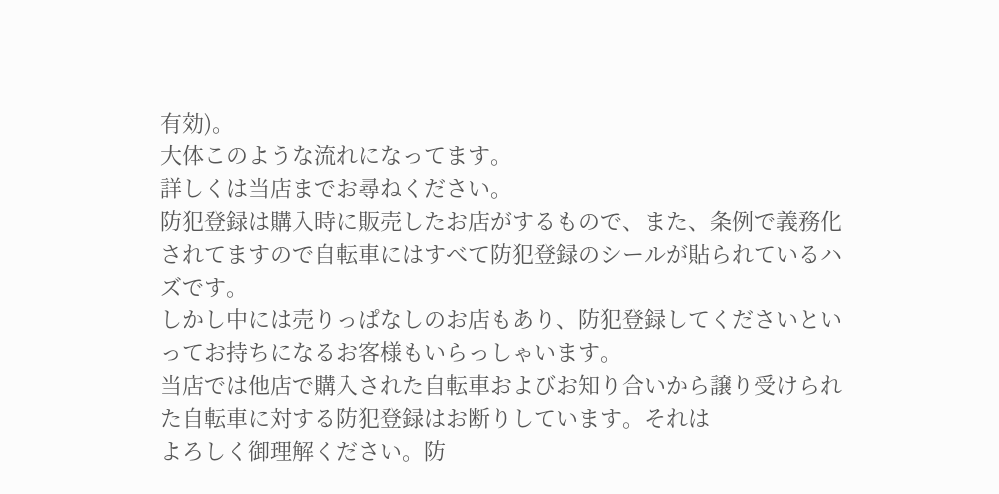有効)。
大体このような流れになってます。
詳しくは当店までお尋ねください。
防犯登録は購入時に販売したお店がするもので、また、条例で義務化されてますので自転車にはすべて防犯登録のシールが貼られているハズです。
しかし中には売りっぱなしのお店もあり、防犯登録してくださいといってお持ちになるお客様もいらっしゃいます。
当店では他店で購入された自転車およびお知り合いから譲り受けられた自転車に対する防犯登録はお断りしています。それは
よろしく御理解ください。防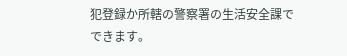犯登録か所轄の警察署の生活安全課でできます。